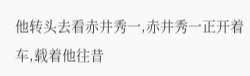他转头去看赤井秀一,赤井秀一正开着车,载着他往昔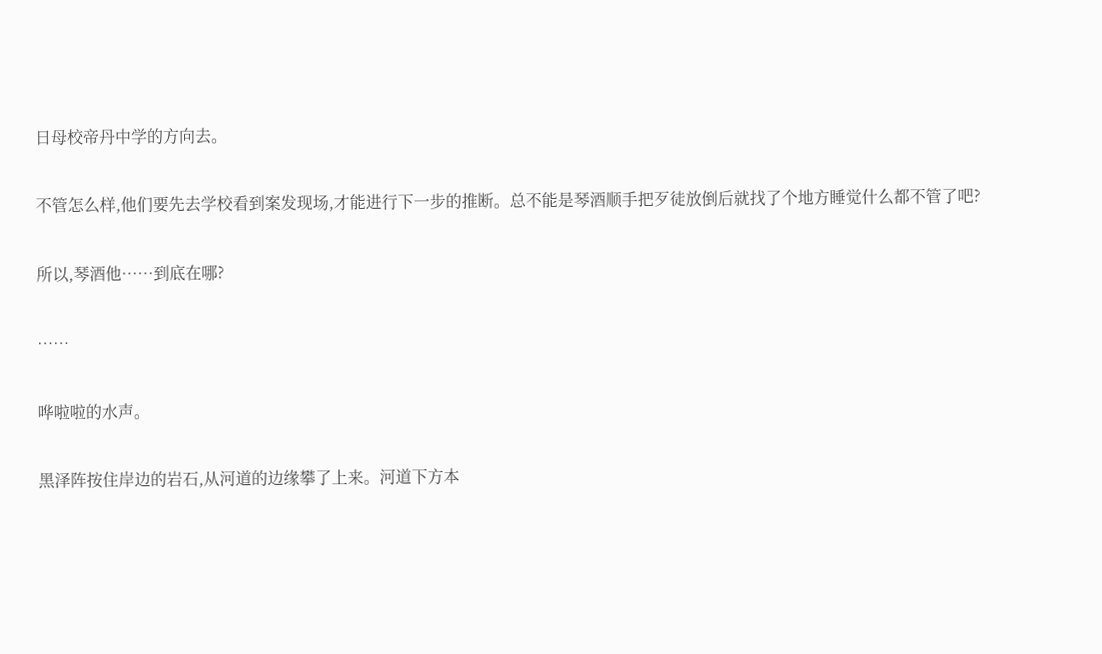日母校帝丹中学的方向去。

不管怎么样,他们要先去学校看到案发现场,才能进行下一步的推断。总不能是琴酒顺手把歹徒放倒后就找了个地方睡觉什么都不管了吧?

所以,琴酒他……到底在哪?

……

哗啦啦的水声。

黑泽阵按住岸边的岩石,从河道的边缘攀了上来。河道下方本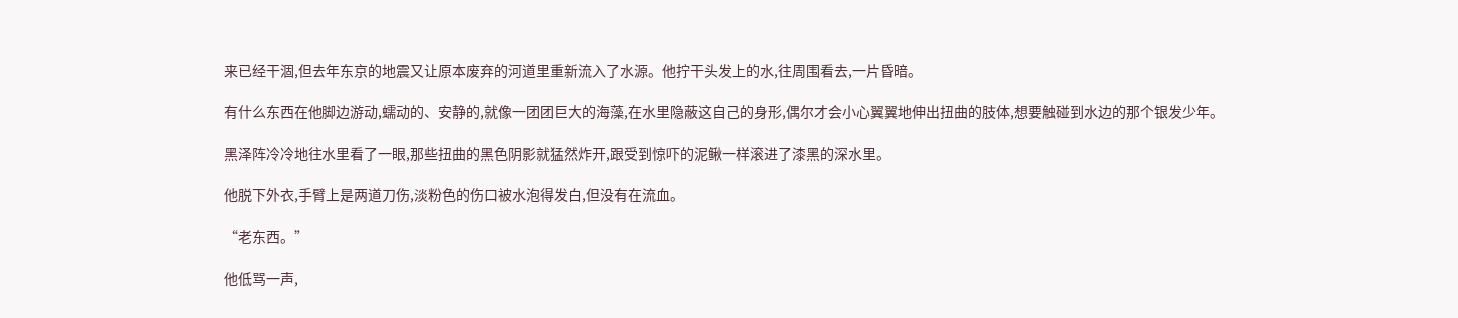来已经干涸,但去年东京的地震又让原本废弃的河道里重新流入了水源。他拧干头发上的水,往周围看去,一片昏暗。

有什么东西在他脚边游动,蠕动的、安静的,就像一团团巨大的海藻,在水里隐蔽这自己的身形,偶尔才会小心翼翼地伸出扭曲的肢体,想要触碰到水边的那个银发少年。

黑泽阵冷冷地往水里看了一眼,那些扭曲的黑色阴影就猛然炸开,跟受到惊吓的泥鳅一样滚进了漆黑的深水里。

他脱下外衣,手臂上是两道刀伤,淡粉色的伤口被水泡得发白,但没有在流血。

“老东西。”

他低骂一声,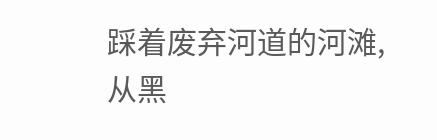踩着废弃河道的河滩,从黑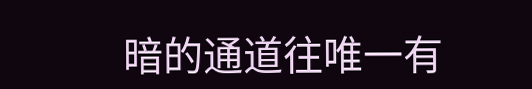暗的通道往唯一有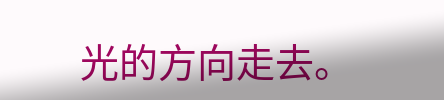光的方向走去。